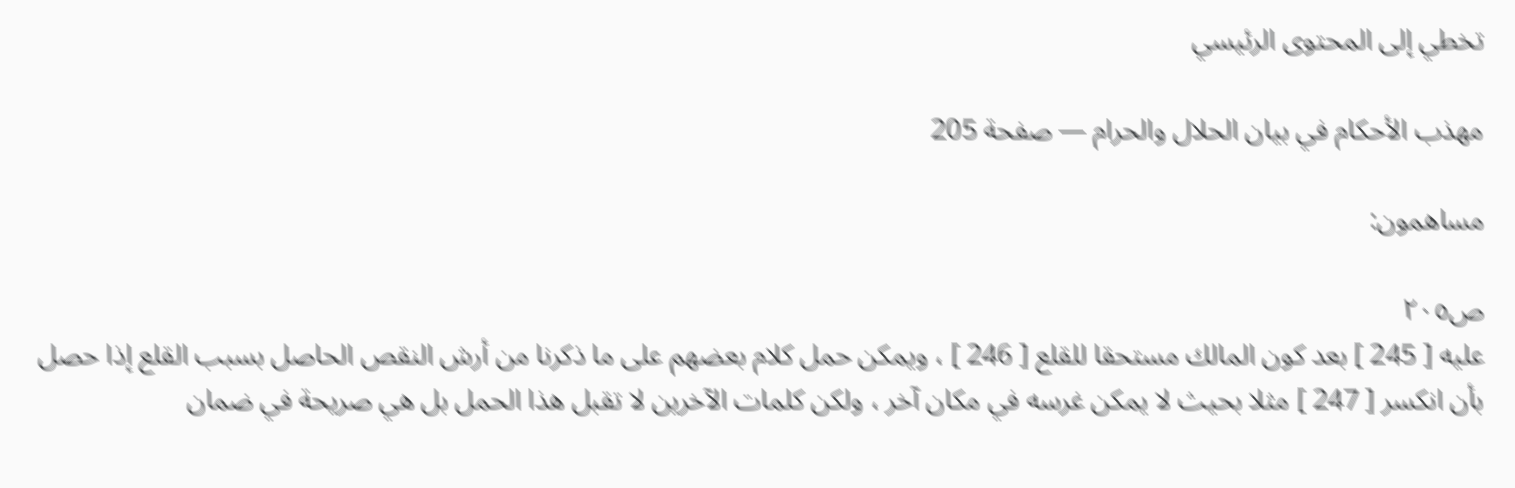تخطي إلى المحتوى الرئيسي

مهذب الأحكام في بيان الحلال والحرام — صفحة 205

مساهمون:

ص٢٠٥
عليه [ 245 ] بعد كون المالك مستحقا للقلع [ 246 ] ، ويمكن حمل كلام بعضهم على ما ذكرنا من أرش النقص الحاصل بسبب القلع إذا حصل بأن انكسر [ 247 ] مثلا بحيث لا يمكن غرسه في مكان آخر ، ولكن كلمات الآخرين لا تقبل هذا الحمل بل هي صريحة في ضمان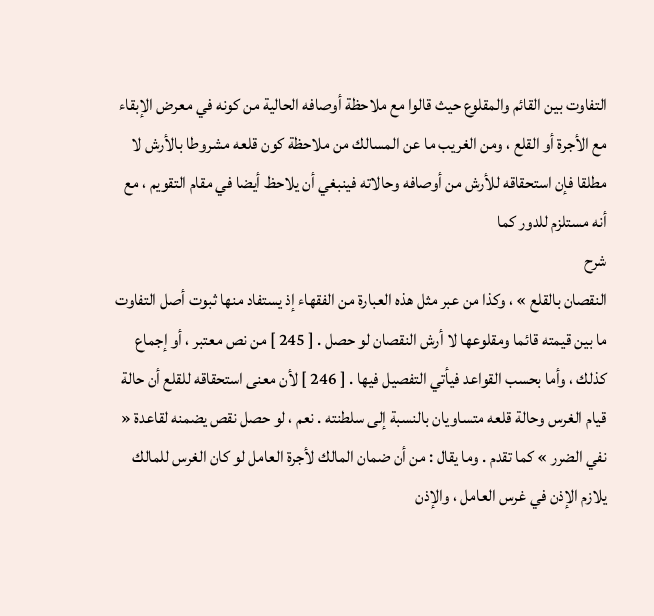التفاوت بين القائم والمقلوع حيث قالوا مع ملاحظة أوصافه الحالية من كونه في معرض الإبقاء مع الأجرة أو القلع ، ومن الغريب ما عن المسالك من ملاحظة كون قلعه مشروطا بالأرش لا مطلقا فإن استحقاقه للأرش من أوصافه وحالاته فينبغي أن يلاحظ أيضا في مقام التقويم ، مع أنه مستلزم للدور كما
شرح
النقصان بالقلع » ، وكذا من عبر مثل هذه العبارة من الفقهاء إذ يستفاد منها ثبوت أصل التفاوت ما بين قيمته قائما ومقلوعها لا أرش النقصان لو حصل . [ 245 ] من نص معتبر ، أو إجماع كذلك ، وأما بحسب القواعد فيأتي التفصيل فيها . [ 246 ] لأن معنى استحقاقه للقلع أن حالة قيام الغرس وحالة قلعه متساويان بالنسبة إلى سلطنته . نعم ، لو حصل نقص يضمنه لقاعدة « نفي الضرر » كما تقدم . وما يقال : من أن ضمان المالك لأجرة العامل لو كان الغرس للمالك يلازم الإذن في غرس العامل ، والإذن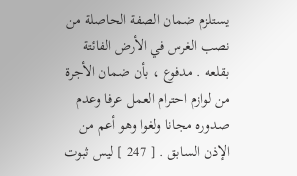يستلزم ضمان الصفة الحاصلة من نصب الغرس في الأرض الفائتة بقلعه . مدفوع ، بأن ضمان الأجرة من لوازم احترام العمل عرفا وعدم صدوره مجانا ولغوا وهو أعم من الإذن السابق . [ 247 ] ليس ثبوت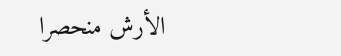الأرش منحصرا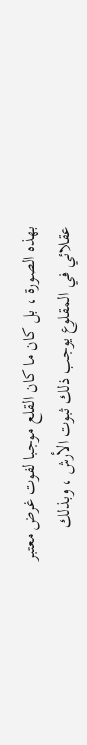بهذه الصورة ، بل كان ما كان القلع موجبا لفوت غرض معتبر عقلائي في المقلوع يوجب ذلك ثبوت الأرش ، وبذلك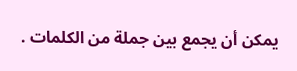يمكن أن يجمع بين جملة من الكلمات .